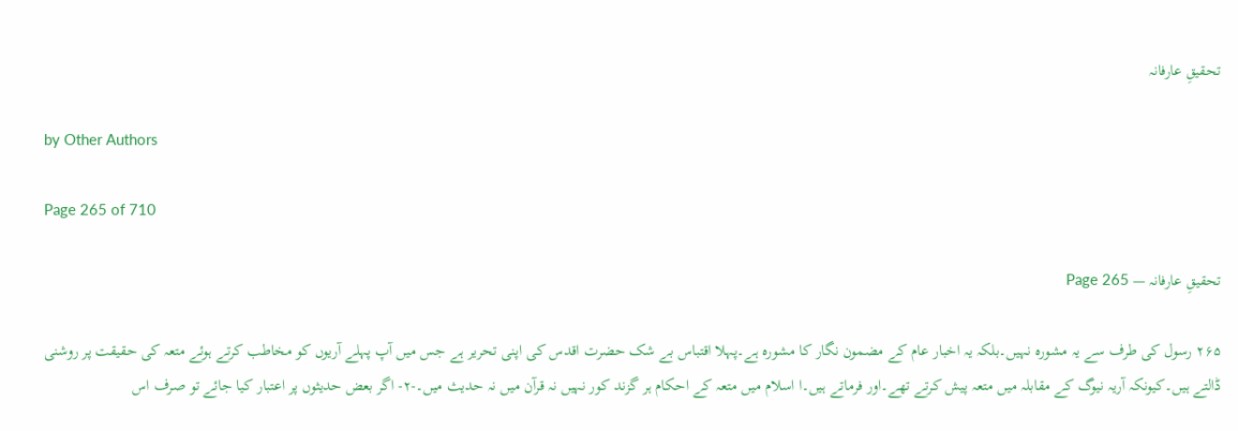تحقیقِ عارفانہ

by Other Authors

Page 265 of 710

تحقیقِ عارفانہ — Page 265

۲۶۵ رسول کی طرف سے یہ مشورہ نہیں۔بلکہ یہ اخبار عام کے مضمون نگار کا مشورہ ہے۔پہلا اقتباس بے شک حضرت اقدس کی اپنی تحریر ہے جس میں آپ پہلے آریوں کو مخاطب کرتے ہوئے متعہ کی حقیقت پر روشنی ڈالتے ہیں۔کیونکہ آریہ نیوگ کے مقابلہ میں متعہ پیش کرتے تھے۔اور فرماتے ہیں۔ا اسلام میں متعہ کے احکام ہر گزند کور نہیں نہ قرآن میں نہ حدیث میں۔-۲- اگر بعض حدیثوں پر اعتبار کیا جائے تو صرف اس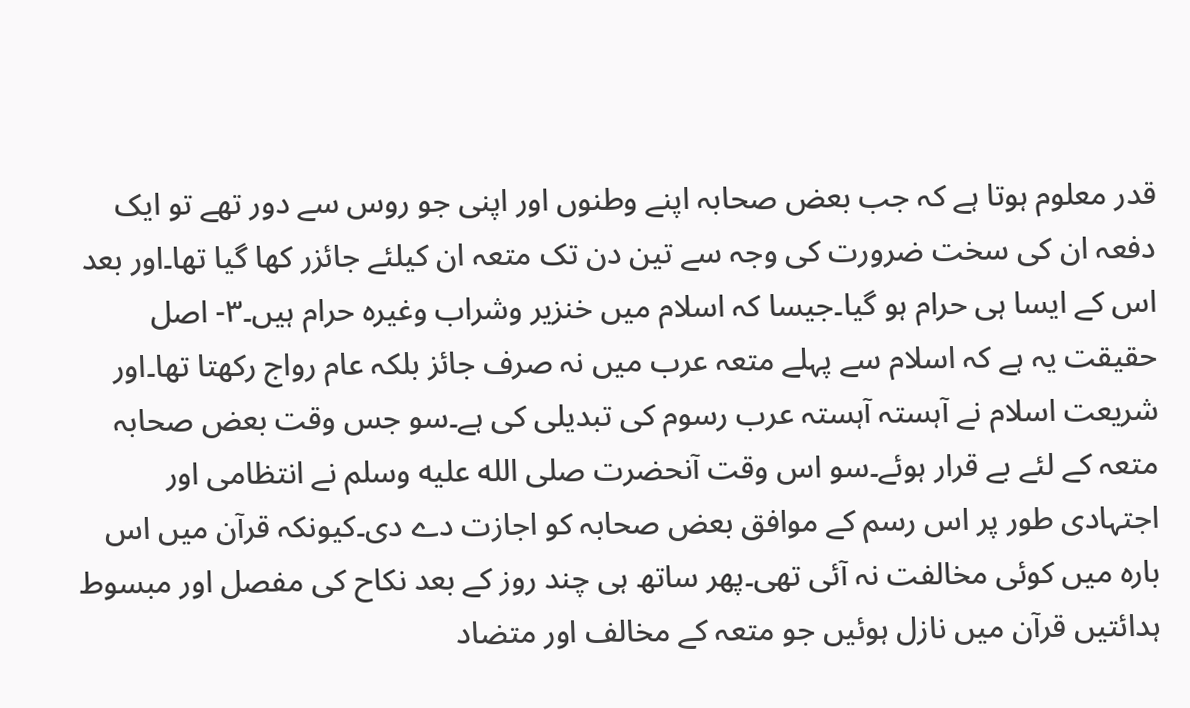قدر معلوم ہوتا ہے کہ جب بعض صحابہ اپنے وطنوں اور اپنی جو روس سے دور تھے تو ایک دفعہ ان کی سخت ضرورت کی وجہ سے تین دن تک متعہ ان کیلئے جائزر کھا گیا تھا۔اور بعد اس کے ایسا ہی حرام ہو گیا۔جیسا کہ اسلام میں خنزیر وشراب وغیرہ حرام ہیں۔۳- اصل حقیقت یہ ہے کہ اسلام سے پہلے متعہ عرب میں نہ صرف جائز بلکہ عام رواج رکھتا تھا۔اور شریعت اسلام نے آہستہ آہستہ عرب رسوم کی تبدیلی کی ہے۔سو جس وقت بعض صحابہ متعہ کے لئے بے قرار ہوئے۔سو اس وقت آنحضرت صلى الله عليه وسلم نے انتظامی اور اجتہادی طور پر اس رسم کے موافق بعض صحابہ کو اجازت دے دی۔کیونکہ قرآن میں اس بارہ میں کوئی مخالفت نہ آئی تھی۔پھر ساتھ ہی چند روز کے بعد نکاح کی مفصل اور مبسوط ہدائتیں قرآن میں نازل ہوئیں جو متعہ کے مخالف اور متضاد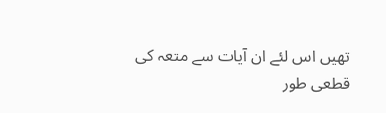تھیں اس لئے ان آیات سے متعہ کی قطعی طور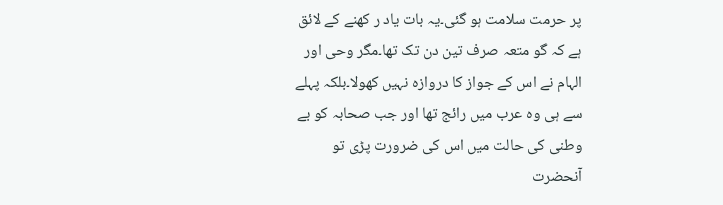پر حرمت سلامت ہو گئی۔یہ بات یاد ر کھنے کے لائق ہے کہ گو متعہ صرف تین دن تک تھا۔مگر وحی اور الہام نے اس کے جواز کا دروازہ نہیں کھولا۔بلکہ پہلے سے ہی وہ عرب میں رائج تھا اور جب صحابہ کو بے وطنی کی حالت میں اس کی ضرورت پڑی تو آنحضرت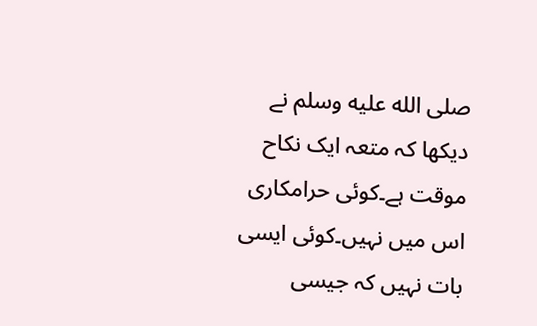صلى الله عليه وسلم نے دیکھا کہ متعہ ایک نکاح موقت ہے۔کوئی حرامکاری اس میں نہیں۔کوئی ایسی بات نہیں کہ جیسی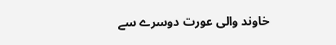خاوند والی عورت دوسرے سے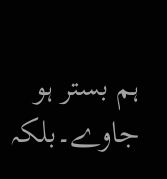ہم بستر ہو جاوے۔بلکہ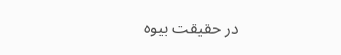در حقیقت بیوہ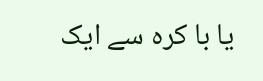یا با کرہ سے ایک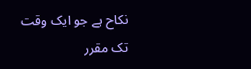نکاح ہے جو ایک وقت تک مقرر